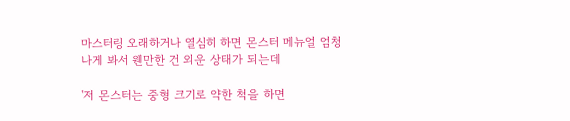마스터링 오래하거나 열심히 하면 몬스터 메뉴얼 엄청나게 봐서 웬만한 건 외운 상태가 되는데

'저 몬스터는 중형 크기로 약한 척을 하면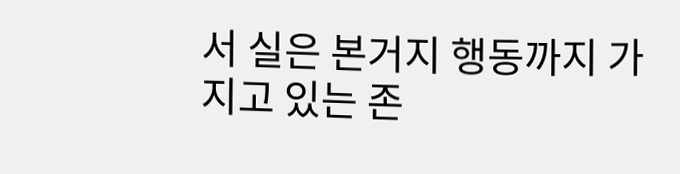서 실은 본거지 행동까지 가지고 있는 존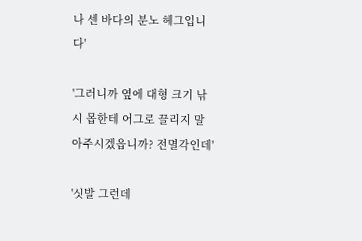나 센 바다의 분노 헤그입니다'

'그러니까 옆에 대형 크기 낚시 몹한테 어그로 끌리지 말아주시겠읍니까? 전멸각인데'

'싯발 그런데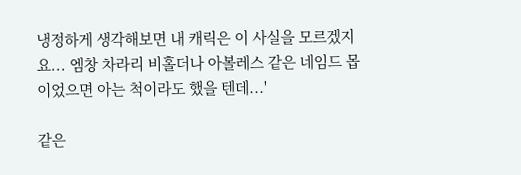냉정하게 생각해보면 내 캐릭은 이 사실을 모르겠지요... 엠창 차라리 비홀더나 아볼레스 같은 네임드 몹이었으면 아는 척이라도 했을 텐데...'

같은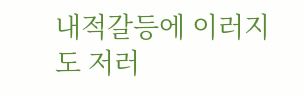내적갈등에 이러지도 저러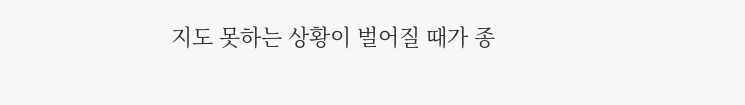지도 못하는 상황이 벌어질 때가 종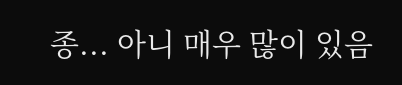종... 아니 매우 많이 있음